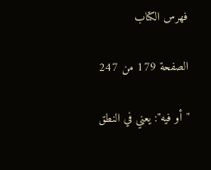فهرس الكتاب

الصفحة 179 من 247

"أو فيه": يعني في النطق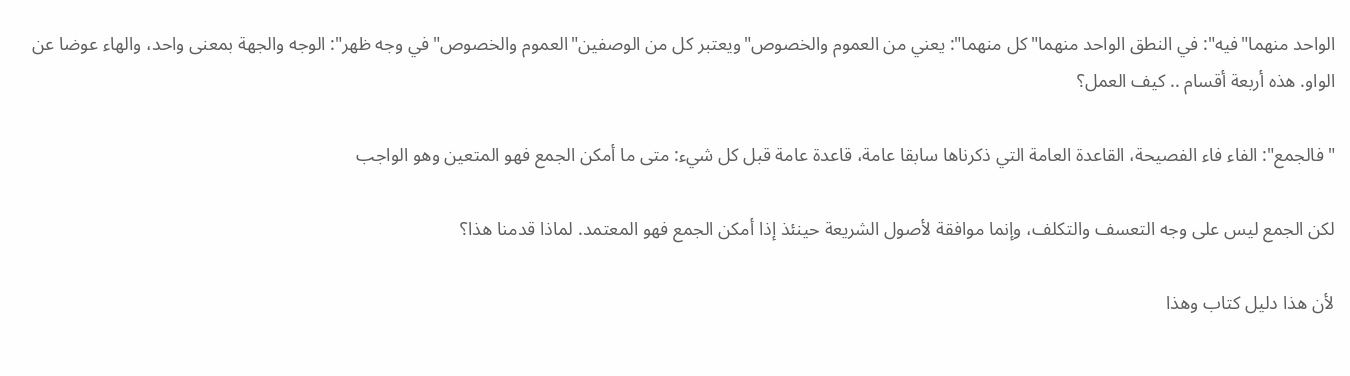الواحد منهما"فيه": في النطق الواحد منهما"كل منهما": يعني من العموم والخصوص"ويعتبر كل من الوصفين"العموم والخصوص"في وجه ظهر": الوجه والجهة بمعنى واحد، والهاء عوضا عن الواو. هذه أربعة أقسام .. كيف العمل؟

"فالجمع": الفاء فاء الفصيحة، القاعدة العامة التي ذكرناها سابقا عامة، قاعدة عامة قبل كل شيء: متى ما أمكن الجمع فهو المتعين وهو الواجب

لكن الجمع ليس على وجه التعسف والتكلف، وإنما موافقة لأصول الشريعة حينئذ إذا أمكن الجمع فهو المعتمد. لماذا قدمنا هذا؟

لأن هذا دليل كتاب وهذا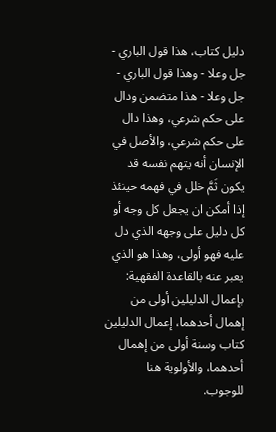دليل كتاب، هذا قول الباري - جل وعلا - وهذا قول الباري - جل وعلا - هذا متضمن ودال على حكم شرعي، وهذا دال على حكم شرعي، والأصل في الإنسان أنه يتهم نفسه قد يكون ثَمَّ خلل في فهمه حينئذ إذا أمكن ان يجعل كل وجه أو كل دليل على وجهه الذي دل عليه فهو أولى، وهذا هو الذي يعبر عنه بالقاعدة الفقهية: بإعمال الدليلين أولى من إهمال أحدهما، إعمال الدليلين كتاب وسنة أولى من إهمال أحدهما، والأولوية هنا للوجوب.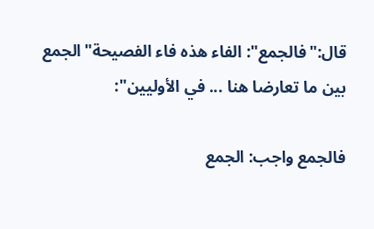قال:"فالجمع": الفاء هذه فاء الفصيحة"الجمع بين ما تعارضا هنا ... في الأوليين":

فالجمع واجب: الجمع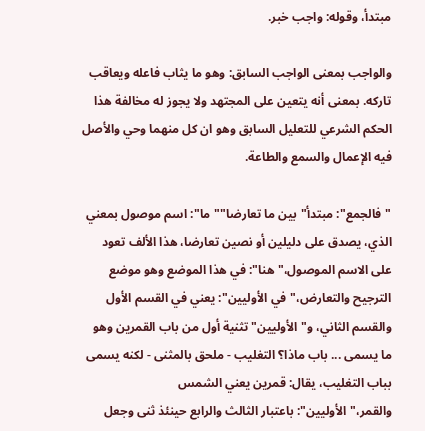مبتدأ، وقوله: واجب خبر.

والواجب بمعنى الواجب السابق: وهو ما يثاب فاعله ويعاقب تاركه. بمعنى أنه يتعين على المجتهد ولا يجوز له مخالفة هذا الحكم الشرعي للتعليل السابق وهو ان كل منهما وحي والأصل فيه الإعمال والسمع والطاعة.

"فالجمع": مبتدأ"بين ما تعارضا""ما": اسم موصول بمعني الذي، يصدق على دليلين أو نصين تعارضا، هذا الألف تعود على الاسم الموصول،"هنا": في هذا الموضع وهو موضع الترجيح والتعارض،"في الأوليين": يعني في القسم الأول والقسم الثاني، و"الأوليين"تثنية أول من باب القمرين وهو ما يسمى ... باب ماذا؟ التغليب - ملحق بالمثنى - لكنه يسمى بباب التغليب، يقال: قمرين يعني الشمس والقمر،"الأوليين": باعتبار الثالث والرابع حينئذ ثنى وجعل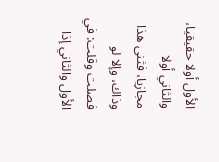الأول أولا حقيقيا، والثاني أولا مجازيا، فثنى هذا وذاك، وإلا لو فصلت وقلت: في الأول والثاني إذا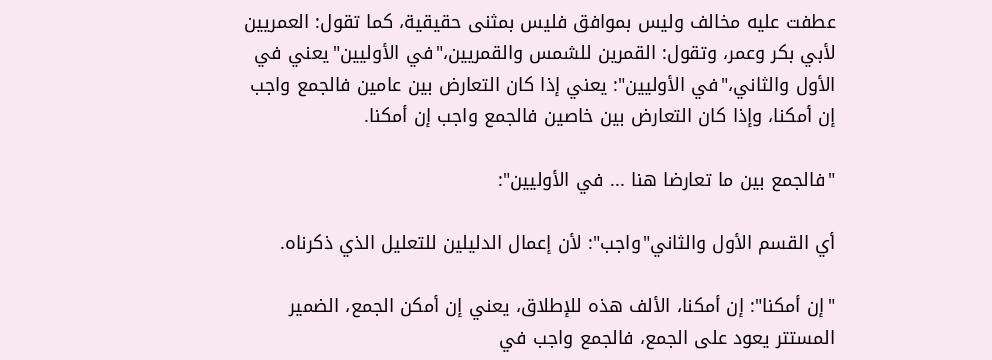عطفت عليه مخالف وليس بموافق فليس بمثنى حقيقية، كما تقول: العمريين لأبي بكر وعمر، وتقول: القمرين للشمس والقمريين،"في الأوليين"يعني في الأول والثاني،"في الأوليين": يعني إذا كان التعارض بين عامين فالجمع واجب إن أمكنا، وإذا كان التعارض بين خاصين فالجمع واجب إن أمكنا.

"فالجمع بين ما تعارضا هنا ... في الأوليين":

أي القسم الأول والثاني"واجب": لأن إعمال الدليلين للتعليل الذي ذكرناه.

"إن أمكنا": إن أمكنا، الألف هذه للإطلاق، يعني إن أمكن الجمع، الضمير المستتر يعود على الجمع، فالجمع واجب في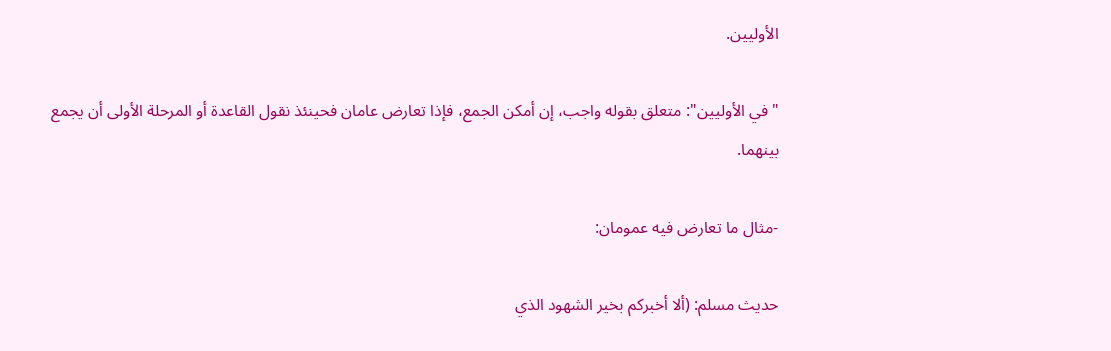الأوليين.

"في الأوليين": متعلق بقوله واجب، إن أمكن الجمع، فإذا تعارض عامان فحينئذ نقول القاعدة أو المرحلة الأولى أن يجمع بينهما.

-مثال ما تعارض فيه عمومان:

حديث مسلم: (ألا أخبركم بخير الشهود الذي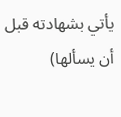يأتي بشهادته قبل أن يسألها)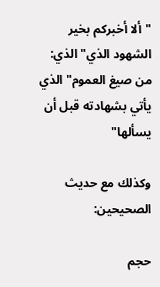"ألا أخبركم بخير الشهود الذي"الذي: من صيغ العموم"الذي يأتي بشهادته قبل أن يسألها"

وكذلك مع حديث الصحيحين:

حجم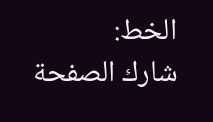الخط:
شارك الصفحة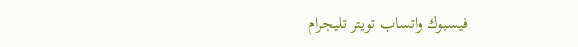فيسبوك واتساب تويتر تليجرام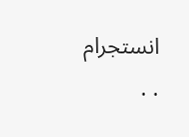انستجرام
. .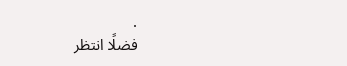.
فضلًا انتظر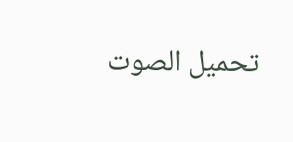تحميل الصوت